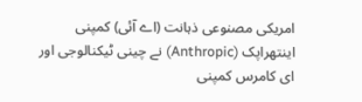امریکی مصنوعی ذہانت (اے آئی) کمپنی اینتھراپک (Anthropic) نے چینی ٹیکنالوجی اور ای کامرس کمپنی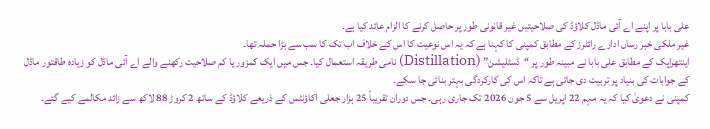علی بابا پر اپنے اے آئی ماڈل کلاؤڈ کی صلاحیتیں غیر قانونی طور پر حاصل کرنے کا الزام عائد کیا ہے۔
غیر ملکی خبر رساں ادارے رائٹرز کے مطابق کمپنی کا کہنا ہے کہ یہ اس نوعیت کا اس کے خلاف اب تک کا سب سے بڑا حملہ تھا۔
اینتھراپک کے مطابق علی بابا نے مبینہ طور پر “ڈسٹلیشن” (Distillation) نامی طریقہ استعمال کیا۔ جس میں ایک کمزور یا کم صلاحیت رکھنے والے اے آئی ماڈل کو زیادہ طاقتور ماڈل کے جوابات کی بنیاد پر تربیت دی جاتی ہے تاکہ اس کی کارکردگی بہتر بنائی جا سکے۔
کمپنی نے دعویٰ کیا کہ یہ مہم 22 اپریل سے 5 جون 2026 تک جاری رہی۔ جس دوران تقریباً 25 ہزار جعلی اکاؤنٹس کے ذریعے کلاؤڈ کے ساتھ 2 کروڑ 88 لاکھ سے زائد مکالمے کیے گئے۔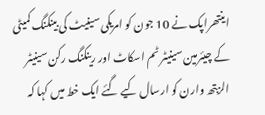اینتھراپک نے 10 جون کو امریکی سینیٹ کی بینکنگ کمیٹی کے چیئرمین سینیٹر ٹم اسکاٹ اور رینکنگ رکن سینیٹر الزبتھ وارن کو ارسال کیے گئے ایک خط میں کہا کہ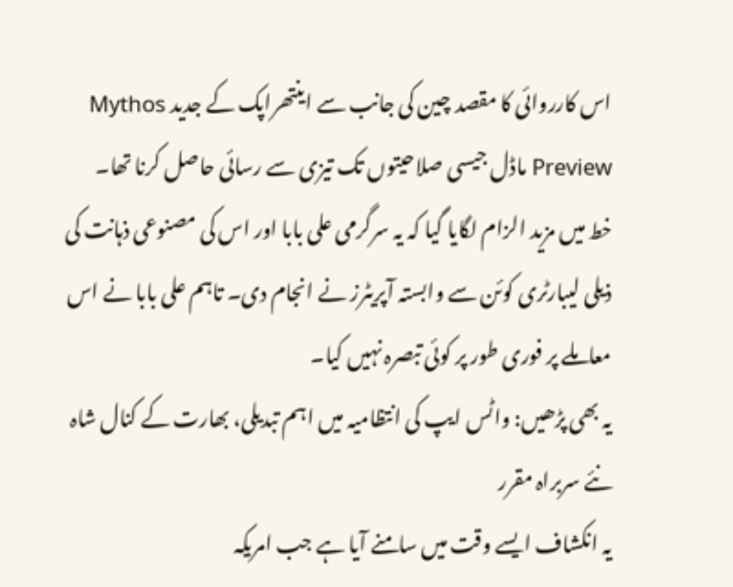اس کارروائی کا مقصد چین کی جانب سے اینتھراپک کے جدید Mythos Preview ماڈل جیسی صلاحیتوں تک تیزی سے رسائی حاصل کرنا تھا۔
خط میں مزید الزام لگایا گیا کہ یہ سرگرمی علی بابا اور اس کی مصنوعی ذہانت کی ذیلی لیبارٹری کوئن سے وابستہ آپریٹرز نے انجام دی۔ تاہم علی بابا نے اس معاملے پر فوری طور پر کوئی تبصرہ نہیں کیا۔
یہ بھی پڑھیں: واٹس ایپ کی انتظامیہ میں اہم تبدیلی، بھارت کے کنال شاہ نئے سربراہ مقرر
یہ انکشاف ایسے وقت میں سامنے آیا ہے جب امریکہ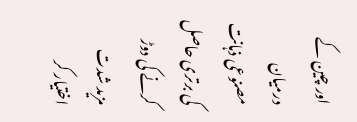اور چین کے درمیان مصنوعی ذہانت کی برتری حاصل کرنے کی دوڑ مزید شدت اختیار کر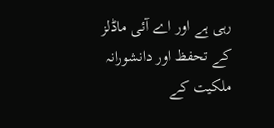رہی ہے اور اے آئی ماڈلز کے تحفظ اور دانشورانہ ملکیت کے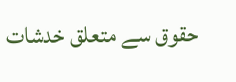حقوق سے متعلق خدشات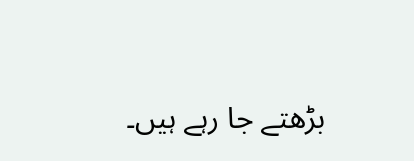بڑھتے جا رہے ہیں۔